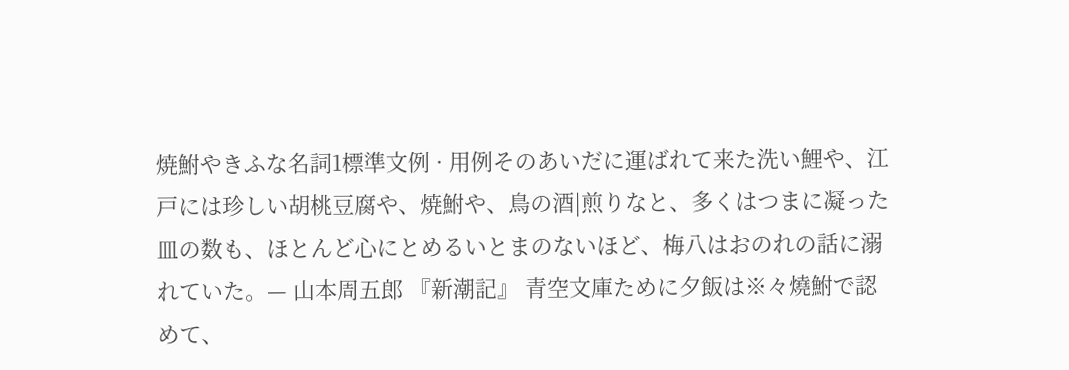焼鮒やきふな名詞1標準文例 · 用例そのあいだに運ばれて来た洗い鯉や、江戸には珍しい胡桃豆腐や、焼鮒や、鳥の酒|煎りなと、多くはつまに凝った皿の数も、ほとんど心にとめるいとまのないほど、梅八はおのれの話に溺れていた。— 山本周五郎 『新潮記』 青空文庫ために夕飯は※々燒鮒で認めて、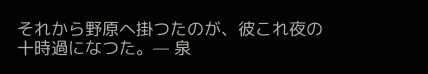それから野原へ掛つたのが、彼これ夜の十時過になつた。— 泉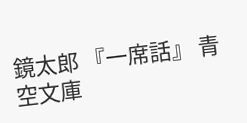鏡太郎 『一席話』 青空文庫